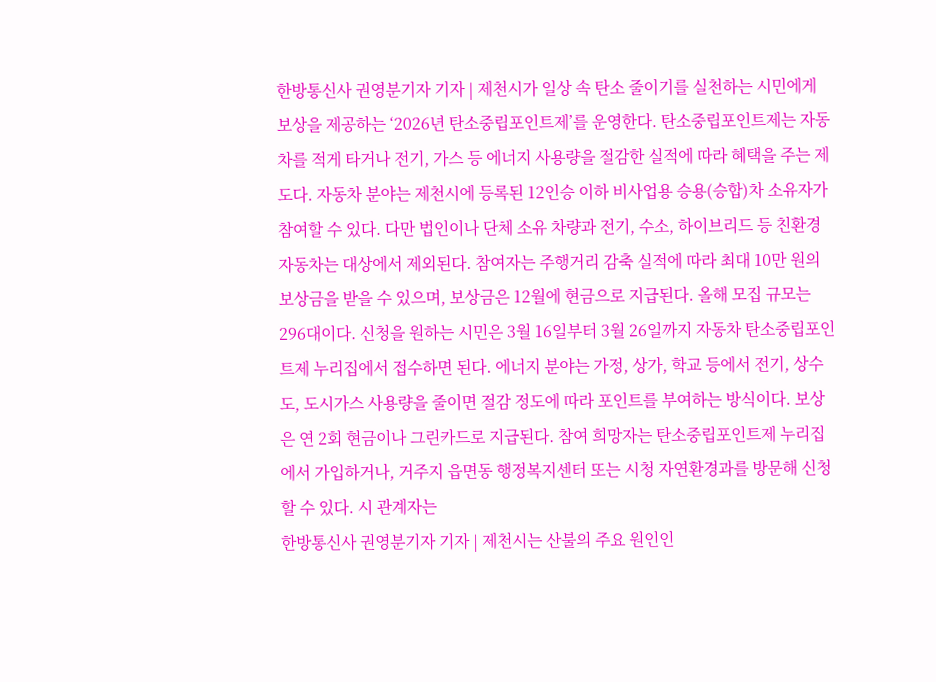한방통신사 권영분기자 기자 | 제천시가 일상 속 탄소 줄이기를 실천하는 시민에게 보상을 제공하는 ‘2026년 탄소중립포인트제’를 운영한다. 탄소중립포인트제는 자동차를 적게 타거나 전기, 가스 등 에너지 사용량을 절감한 실적에 따라 혜택을 주는 제도다. 자동차 분야는 제천시에 등록된 12인승 이하 비사업용 승용(승합)차 소유자가 참여할 수 있다. 다만 법인이나 단체 소유 차량과 전기, 수소, 하이브리드 등 친환경 자동차는 대상에서 제외된다. 참여자는 주행거리 감축 실적에 따라 최대 10만 원의 보상금을 받을 수 있으며, 보상금은 12월에 현금으로 지급된다. 올해 모집 규모는 296대이다. 신청을 원하는 시민은 3월 16일부터 3월 26일까지 자동차 탄소중립포인트제 누리집에서 접수하면 된다. 에너지 분야는 가정, 상가, 학교 등에서 전기, 상수도, 도시가스 사용량을 줄이면 절감 정도에 따라 포인트를 부여하는 방식이다. 보상은 연 2회 현금이나 그린카드로 지급된다. 참여 희망자는 탄소중립포인트제 누리집에서 가입하거나, 거주지 읍면동 행정복지센터 또는 시청 자연환경과를 방문해 신청할 수 있다. 시 관계자는
한방통신사 권영분기자 기자 | 제천시는 산불의 주요 원인인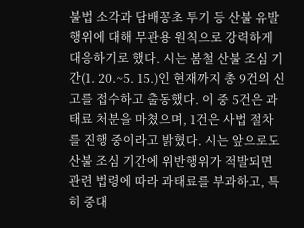불법 소각과 담배꽁초 투기 등 산불 유발 행위에 대해 무관용 원칙으로 강력하게 대응하기로 했다. 시는 봄철 산불 조심 기간(1. 20.~5. 15.)인 현재까지 총 9건의 신고를 접수하고 출동했다. 이 중 5건은 과태료 처분을 마쳤으며, 1건은 사법 절차를 진행 중이라고 밝혔다. 시는 앞으로도 산불 조심 기간에 위반행위가 적발되면 관련 법령에 따라 과태료를 부과하고, 특히 중대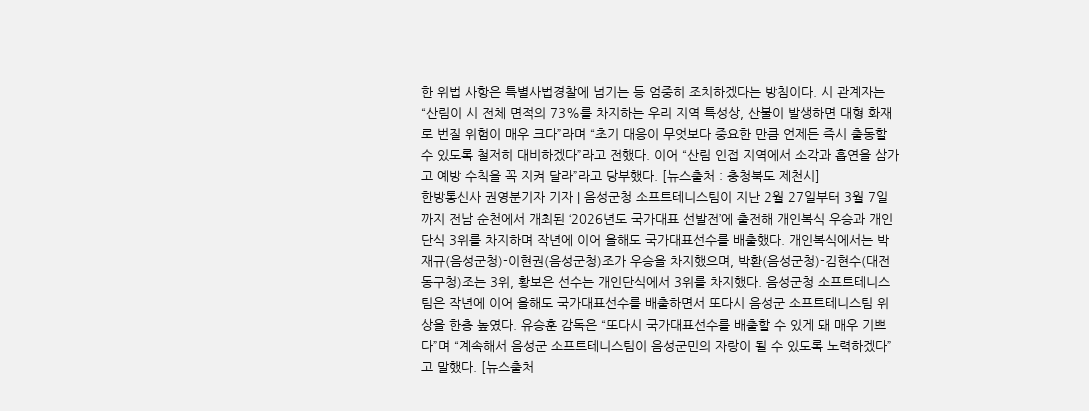한 위법 사항은 특별사법경찰에 넘기는 등 엄중히 조치하겠다는 방침이다. 시 관계자는 “산림이 시 전체 면적의 73%를 차지하는 우리 지역 특성상, 산불이 발생하면 대형 화재로 번질 위험이 매우 크다”라며 “초기 대응이 무엇보다 중요한 만큼 언제든 즉시 출동할 수 있도록 철저히 대비하겠다”라고 전했다. 이어 “산림 인접 지역에서 소각과 흡연을 삼가고 예방 수칙을 꼭 지켜 달라”라고 당부했다. [뉴스출처 : 충청북도 제천시]
한방통신사 권영분기자 기자 | 음성군청 소프트테니스팀이 지난 2월 27일부터 3월 7일까지 전남 순천에서 개최된 ‘2026년도 국가대표 선발전’에 출전해 개인복식 우승과 개인단식 3위를 차지하며 작년에 이어 올해도 국가대표선수를 배출했다. 개인복식에서는 박재규(음성군청)-이현권(음성군청)조가 우승을 차지했으며, 박환(음성군청)-김현수(대전동구청)조는 3위, 황보은 선수는 개인단식에서 3위를 차지했다. 음성군청 소프트테니스팀은 작년에 이어 올해도 국가대표선수를 배출하면서 또다시 음성군 소프트테니스팀 위상을 한층 높였다. 유승훈 감독은 “또다시 국가대표선수를 배출할 수 있게 돼 매우 기쁘다”며 “계속해서 음성군 소프트테니스팀이 음성군민의 자랑이 될 수 있도록 노력하겠다”고 말했다. [뉴스출처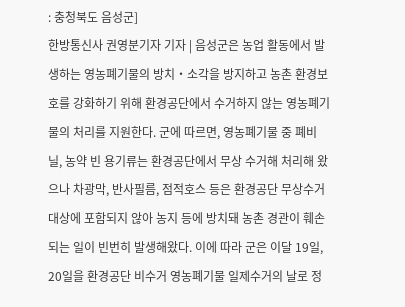: 충청북도 음성군]
한방통신사 권영분기자 기자 | 음성군은 농업 활동에서 발생하는 영농폐기물의 방치‧소각을 방지하고 농촌 환경보호를 강화하기 위해 환경공단에서 수거하지 않는 영농폐기물의 처리를 지원한다. 군에 따르면, 영농폐기물 중 폐비닐, 농약 빈 용기류는 환경공단에서 무상 수거해 처리해 왔으나 차광막, 반사필름, 점적호스 등은 환경공단 무상수거 대상에 포함되지 않아 농지 등에 방치돼 농촌 경관이 훼손되는 일이 빈번히 발생해왔다. 이에 따라 군은 이달 19일, 20일을 환경공단 비수거 영농폐기물 일제수거의 날로 정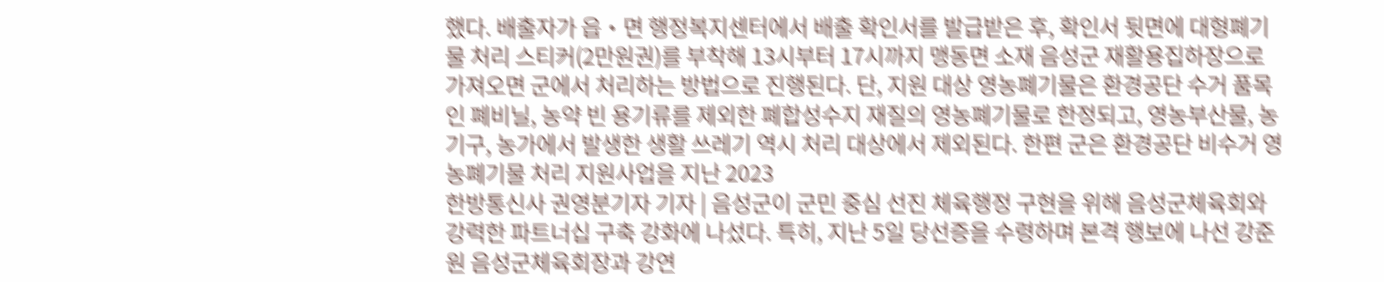했다. 배출자가 읍‧면 행정복지센터에서 배출 확인서를 발급받은 후, 확인서 뒷면에 대형폐기물 처리 스티커(2만원권)를 부착해 13시부터 17시까지 맹동면 소재 음성군 재활용집하장으로 가져오면 군에서 처리하는 방법으로 진행된다. 단, 지원 대상 영농폐기물은 환경공단 수거 품목인 폐비닐, 농약 빈 용기류를 제외한 폐합성수지 재질의 영농폐기물로 한정되고, 영농부산물, 농기구, 농가에서 발생한 생활 쓰레기 역시 처리 대상에서 제외된다. 한편 군은 환경공단 비수거 영농폐기물 처리 지원사업을 지난 2023
한방통신사 권영분기자 기자 | 음성군이 군민 중심 선진 체육행정 구현을 위해 음성군체육회와 강력한 파트너십 구축 강화에 나섰다. 특히, 지난 5일 당선증을 수령하며 본격 행보에 나선 강준원 음성군체육회장과 강연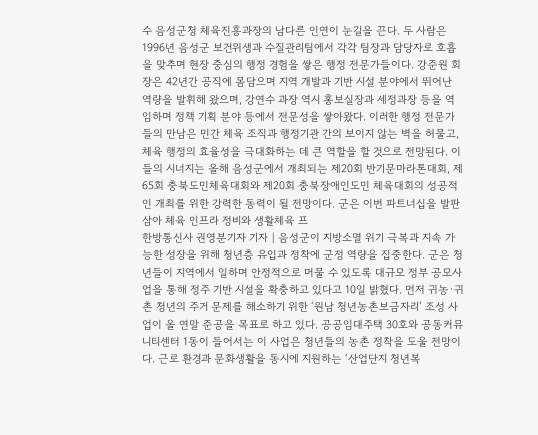수 음성군청 체육진흥과장의 남다른 인연이 눈길을 끈다. 두 사람은 1996년 음성군 보건위생과 수질관리팀에서 각각 팀장과 담당자로 호흡을 맞추며 현장 중심의 행정 경험을 쌓은 행정 전문가들이다. 강준원 회장은 42년간 공직에 몸담으며 지역 개발과 기반 시설 분야에서 뛰어난 역량을 발휘해 왔으며, 강연수 과장 역시 홍보실장과 세정과장 등을 역임하며 정책 기획 분야 등에서 전문성을 쌓아왔다. 이러한 행정 전문가들의 만남은 민간 체육 조직과 행정기관 간의 보이지 않는 벽을 허물고, 체육 행정의 효율성을 극대화하는 데 큰 역할을 할 것으로 전망된다. 이들의 시너지는 올해 음성군에서 개최되는 제20회 반기문마라톤대회, 제65회 충북도민체육대회와 제20회 충북장애인도민 체육대회의 성공적인 개최를 위한 강력한 동력이 될 전망이다. 군은 이번 파트너십을 발판 삼아 체육 인프라 정비와 생활체육 프
한방통신사 권영분기자 기자 | 음성군이 지방소멸 위기 극복과 지속 가능한 성장을 위해 청년층 유입과 정착에 군정 역량을 집중한다. 군은 청년들이 지역에서 일하며 안정적으로 머물 수 있도록 대규모 정부 공모사업을 통해 정주 기반 시설을 확충하고 있다고 10일 밝혔다. 먼저 귀농·귀촌 청년의 주거 문제를 해소하기 위한 ‘원남 청년농촌보금자리’ 조성 사업이 올 연말 준공을 목표로 하고 있다. 공공임대주택 30호와 공동커뮤니티센터 1동이 들어서는 이 사업은 청년들의 농촌 정착을 도울 전망이다. 근로 환경과 문화생활을 동시에 지원하는 ‘산업단지 청년복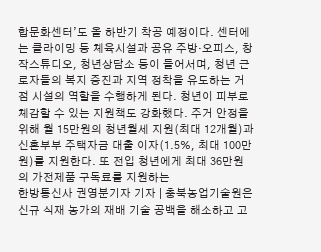합문화센터’도 올 하반기 착공 예정이다. 센터에는 클라이밍 등 체육시설과 공유 주방·오피스, 창작스튜디오, 청년상담소 등이 들어서며, 청년 근로자들의 복지 증진과 지역 정착을 유도하는 거점 시설의 역할을 수행하게 된다. 청년이 피부로 체감할 수 있는 지원책도 강화했다. 주거 안정을 위해 월 15만원의 청년월세 지원(최대 12개월)과 신혼부부 주택자금 대출 이자(1.5%, 최대 100만원)를 지원한다. 또 전입 청년에게 최대 36만원의 가전제품 구독료를 지원하는
한방통신사 권영분기자 기자 | 충북농업기술원은 신규 식재 농가의 재배 기술 공백을 해소하고 고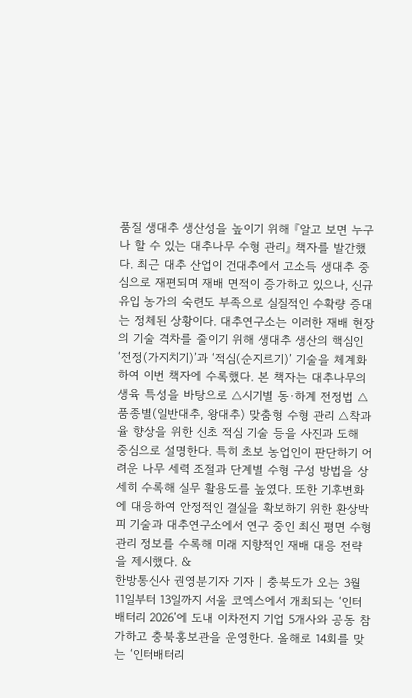품질 생대추 생산성을 높이기 위해 『알고 보면 누구나 할 수 있는 대추나무 수형 관리』 책자를 발간했다. 최근 대추 산업이 건대추에서 고소득 생대추 중심으로 재편되며 재배 면적이 증가하고 있으나, 신규 유입 농가의 숙련도 부족으로 실질적인 수확량 증대는 정체된 상황이다. 대추연구소는 이러한 재배 현장의 기술 격차를 줄이기 위해 생대추 생산의 핵심인 ‘전정(가지치기)’과 ‘적심(순지르기)’ 기술을 체계화하여 이번 책자에 수록했다. 본 책자는 대추나무의 생육 특성을 바탕으로 △시기별 동·하계 전정법 △품종별(일반대추, 왕대추) 맞춤형 수형 관리 △착과율 향상을 위한 신초 적심 기술 등을 사진과 도해 중심으로 설명한다. 특히 초보 농업인이 판단하기 어려운 나무 세력 조절과 단계별 수형 구성 방법을 상세히 수록해 실무 활용도를 높였다. 또한 기후변화에 대응하여 안정적인 결실을 확보하기 위한 환상박피 기술과 대추연구소에서 연구 중인 최신 평면 수형 관리 정보를 수록해 미래 지향적인 재배 대응 전략을 제시했다. &
한방통신사 권영분기자 기자 | 충북도가 오는 3월 11일부터 13일까지 서울 코엑스에서 개최되는 ‘인터배터리 2026’에 도내 이차전지 기업 5개사와 공동 참가하고 충북홍보관을 운영한다. 올해로 14회를 맞는 ‘인터배터리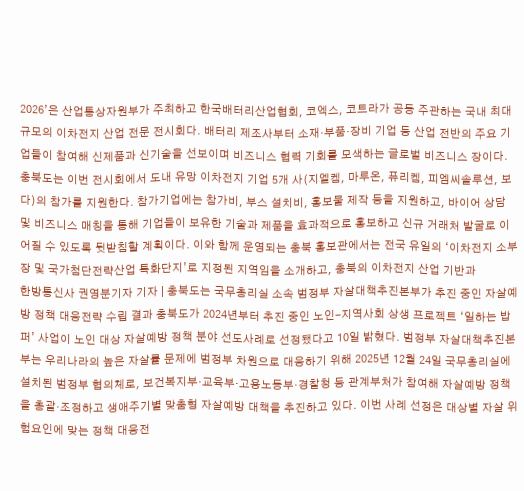2026’은 산업통상자원부가 주최하고 한국배터리산업협회, 코엑스, 코트라가 공동 주관하는 국내 최대 규모의 이차전지 산업 전문 전시회다. 배터리 제조사부터 소재·부품·장비 기업 등 산업 전반의 주요 기업들이 참여해 신제품과 신기술을 선보이며 비즈니스 협력 기회를 모색하는 글로벌 비즈니스 장이다. 충북도는 이번 전시회에서 도내 유망 이차전지 기업 5개 사(지엘켐, 마루온, 퓨리켐, 피엠씨솔루션, 보다)의 참가를 지원한다. 참가기업에는 참가비, 부스 설치비, 홍보물 제작 등을 지원하고, 바이어 상담 및 비즈니스 매칭을 통해 기업들이 보유한 기술과 제품을 효과적으로 홍보하고 신규 거래처 발굴로 이어질 수 있도록 뒷받침할 계획이다. 이와 함께 운영되는 충북 홍보관에서는 전국 유일의 ‘이차전지 소부장 및 국가첨단전략산업 특화단지’로 지정된 지역임을 소개하고, 충북의 이차전지 산업 기반과
한방통신사 권영분기자 기자 | 충북도는 국무총리실 소속 범정부 자살대책추진본부가 추진 중인 자살예방 정책 대응전략 수립 결과 충북도가 2024년부터 추진 중인 노인-지역사회 상생 프로젝트 ‘일하는 밥퍼’ 사업이 노인 대상 자살예방 정책 분야 선도사례로 선정됐다고 10일 밝혔다. 범정부 자살대책추진본부는 우리나라의 높은 자살률 문제에 범정부 차원으로 대응하기 위해 2025년 12월 24일 국무총리실에 설치된 범정부 협의체로, 보건복지부·교육부·고용노동부·경찰청 등 관계부처가 참여해 자살예방 정책을 총괄·조정하고 생애주기별 맞춤형 자살예방 대책을 추진하고 있다. 이번 사례 선정은 대상별 자살 위험요인에 맞는 정책 대응전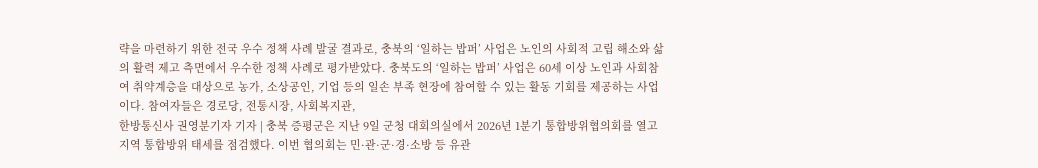략을 마련하기 위한 전국 우수 정책 사례 발굴 결과로, 충북의 ‘일하는 밥퍼’ 사업은 노인의 사회적 고립 해소와 삶의 활력 제고 측면에서 우수한 정책 사례로 평가받았다. 충북도의 ‘일하는 밥퍼’ 사업은 60세 이상 노인과 사회참여 취약계층을 대상으로 농가, 소상공인, 기업 등의 일손 부족 현장에 참여할 수 있는 활동 기회를 제공하는 사업이다. 참여자들은 경로당, 전통시장, 사회복지관,
한방통신사 권영분기자 기자 | 충북 증평군은 지난 9일 군청 대회의실에서 2026년 1분기 통합방위협의회를 열고 지역 통합방위 태세를 점검했다. 이번 협의회는 민·관·군·경·소방 등 유관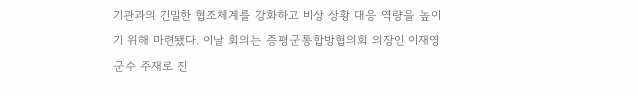기관과의 긴밀한 협조체계를 강화하고 비상 상황 대응 역량을 높이기 위해 마련됐다. 이날 회의는 증평군통합방협의회 의장인 이재영 군수 주재로 진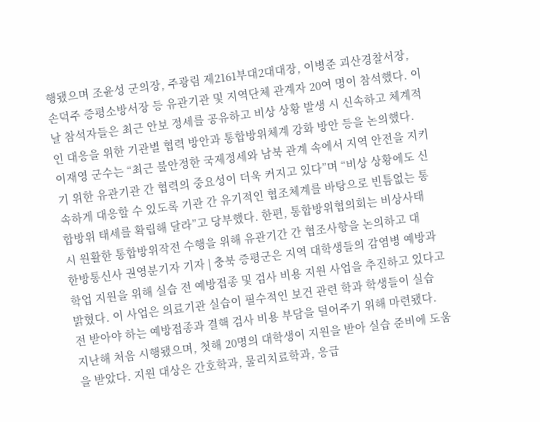행됐으며 조윤성 군의장, 주광림 제2161부대2대대장, 이병준 괴산경찰서장, 손덕주 증평소방서장 등 유관기관 및 지역단체 관계자 20여 명이 참석했다. 이날 참석자들은 최근 안보 정세를 공유하고 비상 상황 발생 시 신속하고 체계적인 대응을 위한 기관별 협력 방안과 통합방위체계 강화 방안 등을 논의했다. 이재영 군수는 “최근 불안정한 국제정세와 남북 관계 속에서 지역 안전을 지키기 위한 유관기관 간 협력의 중요성이 더욱 커지고 있다”며 “비상 상황에도 신속하게 대응할 수 있도록 기관 간 유기적인 협조체계를 바탕으로 빈틈없는 통합방위 태세를 확립해 달라”고 당부했다. 한편, 통합방위협의회는 비상사태 시 원활한 통합방위작전 수행을 위해 유관기간 간 협조사항을 논의하고 대
한방통신사 권영분기자 기자 | 충북 증평군은 지역 대학생들의 감염병 예방과 학업 지원을 위해 실습 전 예방접종 및 검사 비용 지원 사업을 추진하고 있다고 밝혔다. 이 사업은 의료기관 실습이 필수적인 보건 관련 학과 학생들이 실습 전 받아야 하는 예방접종과 결핵 검사 비용 부담을 덜어주기 위해 마련됐다. 지난해 처음 시행됐으며, 첫해 20명의 대학생이 지원을 받아 실습 준비에 도움을 받았다. 지원 대상은 간호학과, 물리치료학과, 응급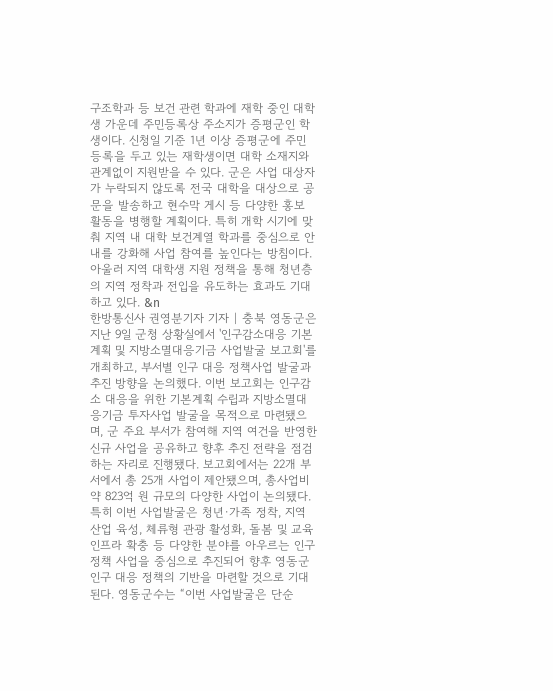구조학과 등 보건 관련 학과에 재학 중인 대학생 가운데 주민등록상 주소지가 증평군인 학생이다. 신청일 기준 1년 이상 증평군에 주민등록을 두고 있는 재학생이면 대학 소재지와 관계없이 지원받을 수 있다. 군은 사업 대상자가 누락되지 않도록 전국 대학을 대상으로 공문을 발송하고 현수막 게시 등 다양한 홍보 활동을 병행할 계획이다. 특히 개학 시기에 맞춰 지역 내 대학 보건계열 학과를 중심으로 안내를 강화해 사업 참여를 높인다는 방침이다. 아울러 지역 대학생 지원 정책을 통해 청년층의 지역 정착과 전입을 유도하는 효과도 기대하고 있다. &n
한방통신사 권영분기자 기자 | 충북 영동군은 지난 9일 군청 상황실에서 '인구감소대응 기본계획 및 지방소멸대응기금 사업발굴 보고회'를 개최하고, 부서별 인구 대응 정책사업 발굴과 추진 방향을 논의했다. 이번 보고회는 인구감소 대응을 위한 기본계획 수립과 지방소멸대응기금 투자사업 발굴을 목적으로 마련됐으며, 군 주요 부서가 참여해 지역 여건을 반영한 신규 사업을 공유하고 향후 추진 전략을 점검하는 자리로 진행됐다. 보고회에서는 22개 부서에서 총 25개 사업이 제안됐으며, 총사업비 약 823억 원 규모의 다양한 사업이 논의됐다. 특히 이번 사업발굴은 청년·가족 정착, 지역 산업 육성, 체류형 관광 활성화, 돌봄 및 교육 인프라 확충 등 다양한 분야를 아우르는 인구정책 사업을 중심으로 추진되어 향후 영동군 인구 대응 정책의 기반을 마련할 것으로 기대된다. 영동군수는 “이번 사업발굴은 단순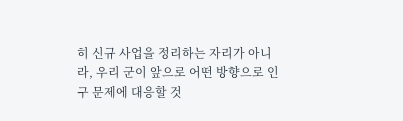히 신규 사업을 정리하는 자리가 아니라, 우리 군이 앞으로 어떤 방향으로 인구 문제에 대응할 것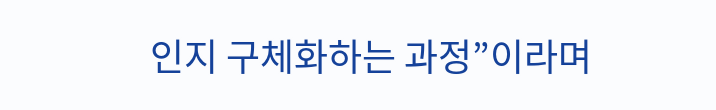인지 구체화하는 과정”이라며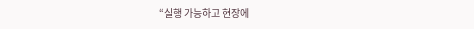“실행 가능하고 현장에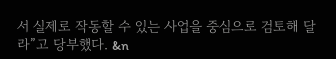서 실제로 작동할 수 있는 사업을 중심으로 검토해 달라”고 당부했다. &n